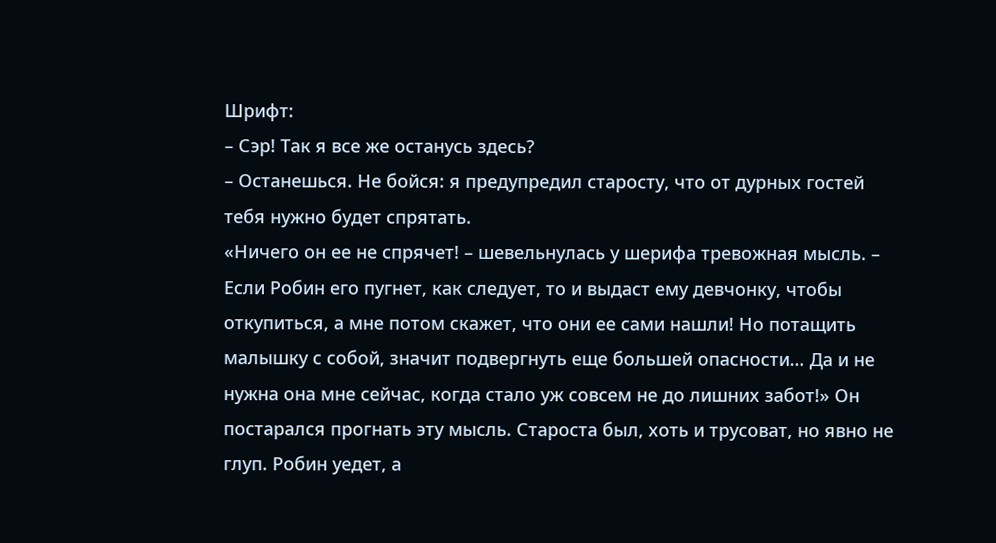Шрифт:
– Сэр! Так я все же останусь здесь?
– Останешься. Не бойся: я предупредил старосту, что от дурных гостей тебя нужно будет спрятать.
«Ничего он ее не спрячет! – шевельнулась у шерифа тревожная мысль. – Если Робин его пугнет, как следует, то и выдаст ему девчонку, чтобы откупиться, а мне потом скажет, что они ее сами нашли! Но потащить малышку с собой, значит подвергнуть еще большей опасности… Да и не нужна она мне сейчас, когда стало уж совсем не до лишних забот!» Он постарался прогнать эту мысль. Староста был, хоть и трусоват, но явно не глуп. Робин уедет, а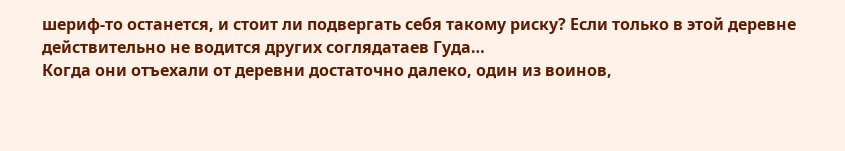шериф-то останется, и стоит ли подвергать себя такому риску? Если только в этой деревне действительно не водится других соглядатаев Гуда…
Когда они отъехали от деревни достаточно далеко, один из воинов,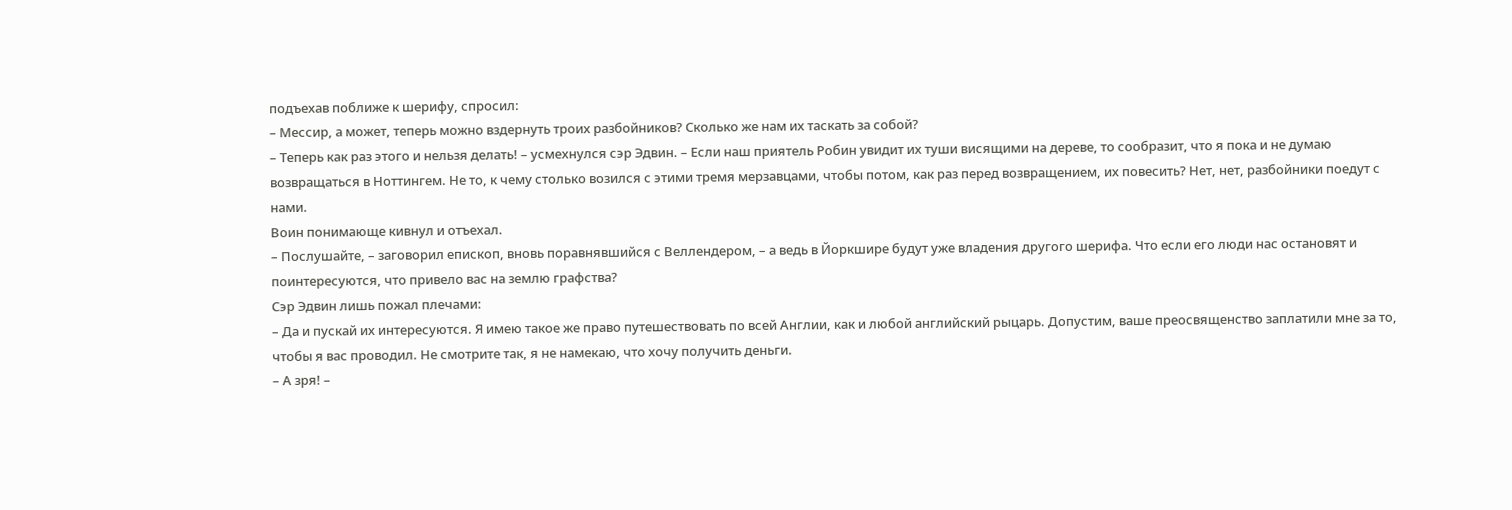подъехав поближе к шерифу, спросил:
– Мессир, а может, теперь можно вздернуть троих разбойников? Сколько же нам их таскать за собой?
– Теперь как раз этого и нельзя делать! – усмехнулся сэр Эдвин. – Если наш приятель Робин увидит их туши висящими на дереве, то сообразит, что я пока и не думаю возвращаться в Ноттингем. Не то, к чему столько возился с этими тремя мерзавцами, чтобы потом, как раз перед возвращением, их повесить? Нет, нет, разбойники поедут с нами.
Воин понимающе кивнул и отъехал.
– Послушайте, – заговорил епископ, вновь поравнявшийся с Веллендером, – а ведь в Йоркшире будут уже владения другого шерифа. Что если его люди нас остановят и поинтересуются, что привело вас на землю графства?
Сэр Эдвин лишь пожал плечами:
– Да и пускай их интересуются. Я имею такое же право путешествовать по всей Англии, как и любой английский рыцарь. Допустим, ваше преосвященство заплатили мне за то, чтобы я вас проводил. Не смотрите так, я не намекаю, что хочу получить деньги.
– А зря! –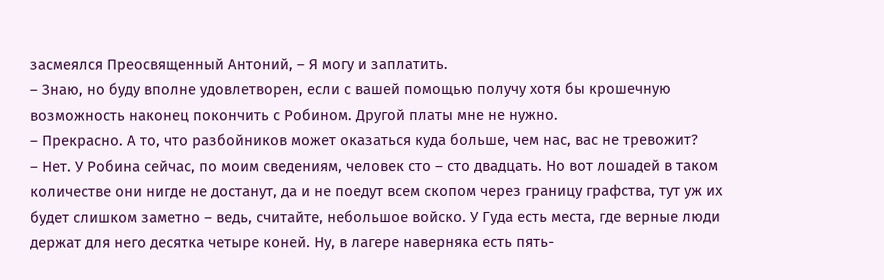засмеялся Преосвященный Антоний, – Я могу и заплатить.
– Знаю, но буду вполне удовлетворен, если с вашей помощью получу хотя бы крошечную возможность наконец покончить с Робином. Другой платы мне не нужно.
– Прекрасно. А то, что разбойников может оказаться куда больше, чем нас, вас не тревожит?
– Нет. У Робина сейчас, по моим сведениям, человек сто – сто двадцать. Но вот лошадей в таком количестве они нигде не достанут, да и не поедут всем скопом через границу графства, тут уж их будет слишком заметно – ведь, считайте, небольшое войско. У Гуда есть места, где верные люди держат для него десятка четыре коней. Ну, в лагере наверняка есть пять-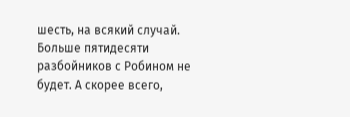шесть, на всякий случай. Больше пятидесяти разбойников с Робином не будет. А скорее всего,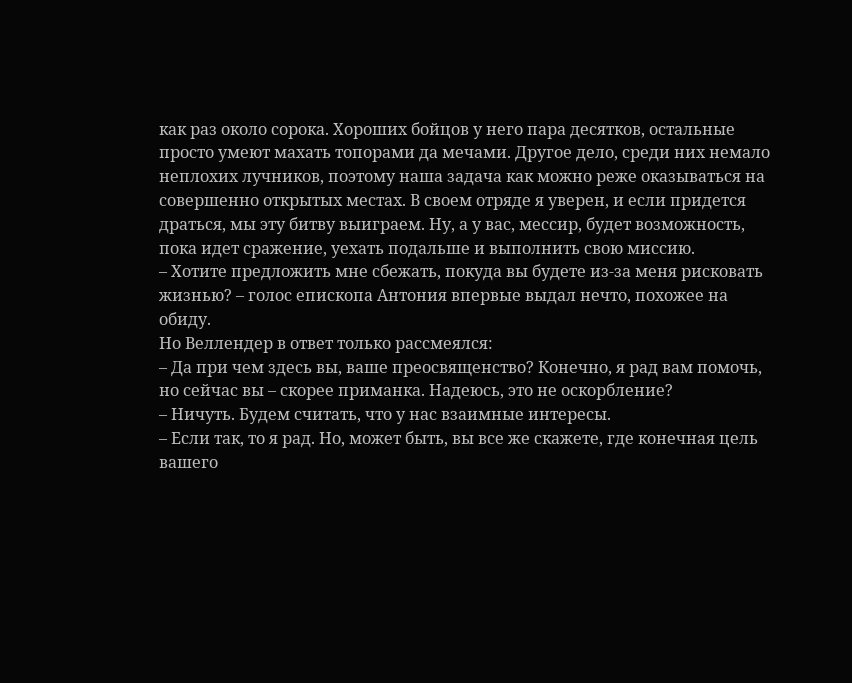как раз около сорока. Хороших бойцов у него пара десятков, остальные просто умеют махать топорами да мечами. Другое дело, среди них немало неплохих лучников, поэтому наша задача как можно реже оказываться на совершенно открытых местах. В своем отряде я уверен, и если придется драться, мы эту битву выиграем. Ну, а у вас, мессир, будет возможность, пока идет сражение, уехать подальше и выполнить свою миссию.
– Хотите предложить мне сбежать, покуда вы будете из-за меня рисковать жизнью? – голос епископа Антония впервые выдал нечто, похожее на обиду.
Но Веллендер в ответ только рассмеялся:
– Да при чем здесь вы, ваше преосвященство? Конечно, я рад вам помочь, но сейчас вы – скорее приманка. Надеюсь, это не оскорбление?
– Ничуть. Будем считать, что у нас взаимные интересы.
– Если так, то я рад. Но, может быть, вы все же скажете, где конечная цель вашего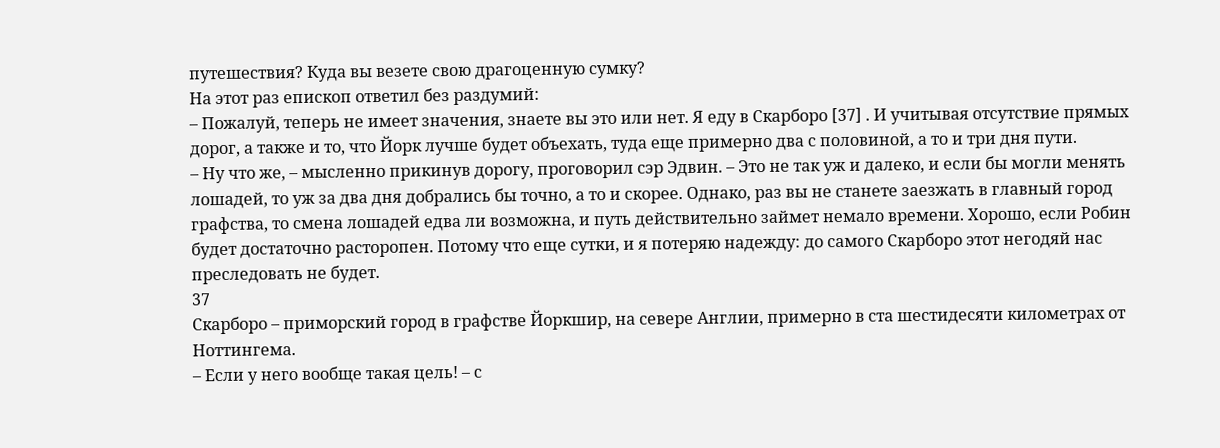путешествия? Куда вы везете свою драгоценную сумку?
На этот раз епископ ответил без раздумий:
– Пожалуй, теперь не имеет значения, знаете вы это или нет. Я еду в Скарборо [37] . И учитывая отсутствие прямых дорог, а также и то, что Йорк лучше будет объехать, туда еще примерно два с половиной, а то и три дня пути.
– Ну что же, – мысленно прикинув дорогу, проговорил сэр Эдвин. – Это не так уж и далеко, и если бы могли менять лошадей, то уж за два дня добрались бы точно, а то и скорее. Однако, раз вы не станете заезжать в главный город графства, то смена лошадей едва ли возможна, и путь действительно займет немало времени. Хорошо, если Робин будет достаточно расторопен. Потому что еще сутки, и я потеряю надежду: до самого Скарборо этот негодяй нас преследовать не будет.
37
Скарборо – приморский город в графстве Йоркшир, на севере Англии, примерно в ста шестидесяти километрах от Ноттингема.
– Если у него вообще такая цель! – с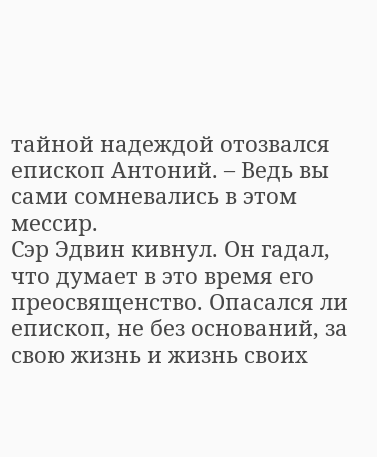тайной надеждой отозвался епископ Антоний. – Ведь вы сами сомневались в этом мессир.
Сэр Эдвин кивнул. Он гадал, что думает в это время его преосвященство. Опасался ли епископ, не без оснований, за свою жизнь и жизнь своих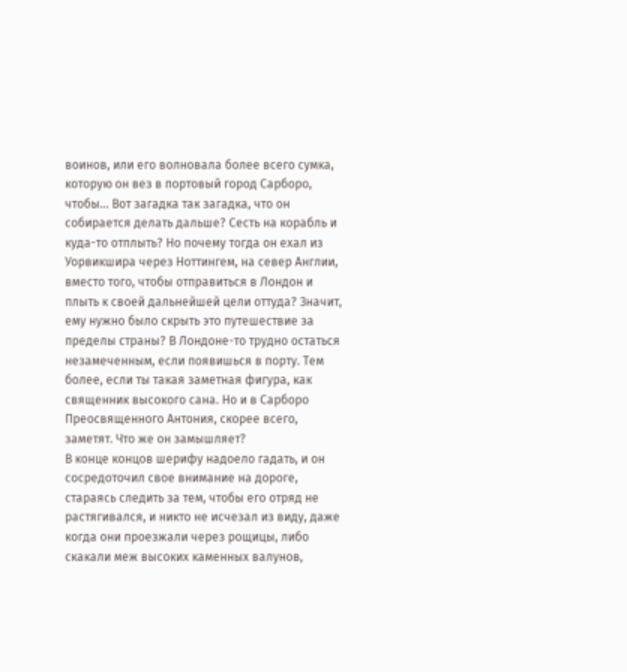воинов, или его волновала более всего сумка, которую он вез в портовый город Сарборо, чтобы… Вот загадка так загадка, что он собирается делать дальше? Сесть на корабль и куда-то отплыть? Но почему тогда он ехал из Уорвикшира через Ноттингем, на север Англии, вместо того, чтобы отправиться в Лондон и плыть к своей дальнейшей цели оттуда? Значит, ему нужно было скрыть это путешествие за пределы страны? В Лондоне-то трудно остаться незамеченным, если появишься в порту. Тем более, если ты такая заметная фигура, как священник высокого сана. Но и в Сарборо Преосвященного Антония, скорее всего, заметят. Что же он замышляет?
В конце концов шерифу надоело гадать, и он сосредоточил свое внимание на дороге, стараясь следить за тем, чтобы его отряд не растягивался, и никто не исчезал из виду, даже когда они проезжали через рощицы, либо скакали меж высоких каменных валунов,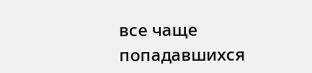все чаще попадавшихся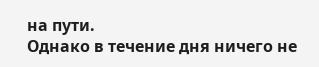на пути.
Однако в течение дня ничего не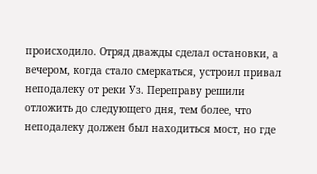происходило. Отряд дважды сделал остановки, а вечером, когда стало смеркаться, устроил привал неподалеку от реки Уз. Переправу решили отложить до следующего дня, тем более, что неподалеку должен был находиться мост, но где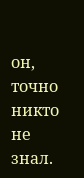он, точно никто не знал.